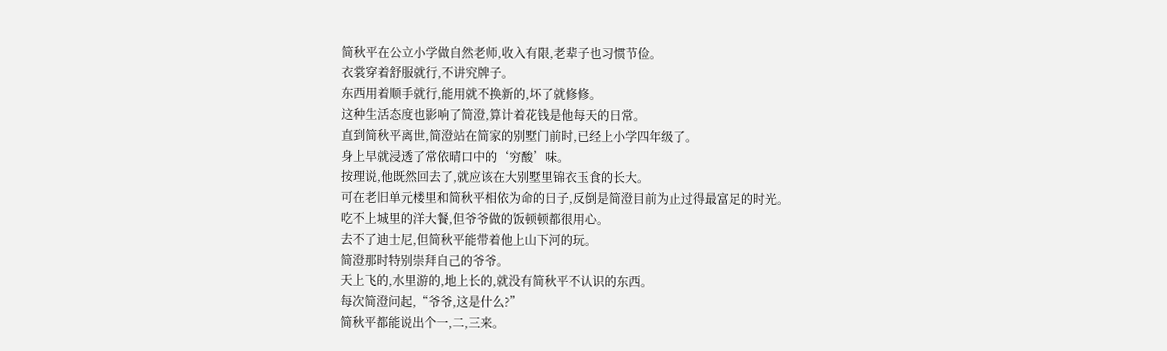简秋平在公立小学做自然老师,收入有限,老辈子也习惯节俭。
衣裳穿着舒服就行,不讲究牌子。
东西用着顺手就行,能用就不换新的,坏了就修修。
这种生活态度也影响了简澄,算计着花钱是他每天的日常。
直到简秋平离世,简澄站在简家的别墅门前时,已经上小学四年级了。
身上早就浸透了常依晴口中的‘穷酸’味。
按理说,他既然回去了,就应该在大别墅里锦衣玉食的长大。
可在老旧单元楼里和简秋平相依为命的日子,反倒是简澄目前为止过得最富足的时光。
吃不上城里的洋大餐,但爷爷做的饭顿顿都很用心。
去不了迪士尼,但简秋平能带着他上山下河的玩。
简澄那时特别崇拜自己的爷爷。
天上飞的,水里游的,地上长的,就没有简秋平不认识的东西。
每次简澄问起,“爷爷,这是什么?”
简秋平都能说出个一,二,三来。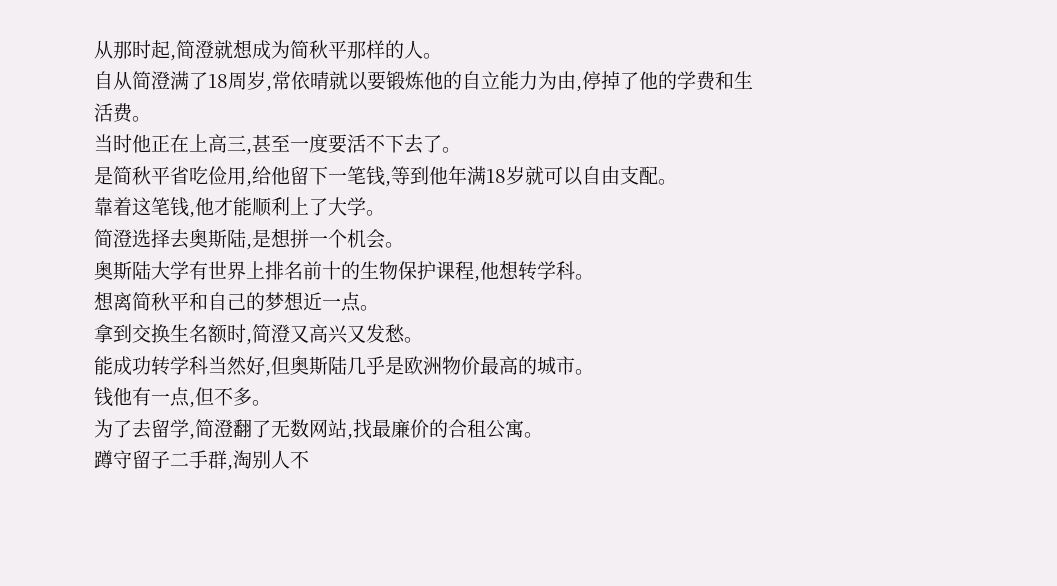从那时起,简澄就想成为简秋平那样的人。
自从简澄满了18周岁,常依晴就以要锻炼他的自立能力为由,停掉了他的学费和生活费。
当时他正在上高三,甚至一度要活不下去了。
是简秋平省吃俭用,给他留下一笔钱,等到他年满18岁就可以自由支配。
靠着这笔钱,他才能顺利上了大学。
简澄选择去奥斯陆,是想拼一个机会。
奥斯陆大学有世界上排名前十的生物保护课程,他想转学科。
想离简秋平和自己的梦想近一点。
拿到交换生名额时,简澄又高兴又发愁。
能成功转学科当然好,但奥斯陆几乎是欧洲物价最高的城市。
钱他有一点,但不多。
为了去留学,简澄翻了无数网站,找最廉价的合租公寓。
蹲守留子二手群,淘别人不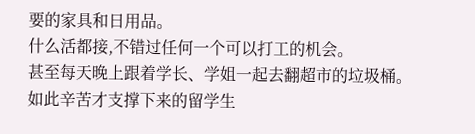要的家具和日用品。
什么活都接,不错过任何一个可以打工的机会。
甚至每天晚上跟着学长、学姐一起去翻超市的垃圾桶。
如此辛苦才支撑下来的留学生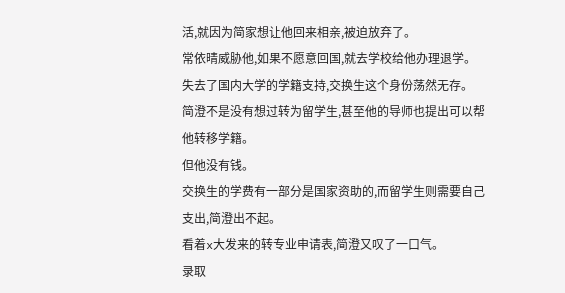活,就因为简家想让他回来相亲,被迫放弃了。
常依晴威胁他,如果不愿意回国,就去学校给他办理退学。
失去了国内大学的学籍支持,交换生这个身份荡然无存。
简澄不是没有想过转为留学生,甚至他的导师也提出可以帮他转移学籍。
但他没有钱。
交换生的学费有一部分是国家资助的,而留学生则需要自己支出,简澄出不起。
看着x大发来的转专业申请表,简澄又叹了一口气。
录取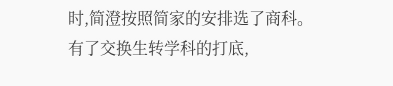时,简澄按照简家的安排选了商科。
有了交换生转学科的打底,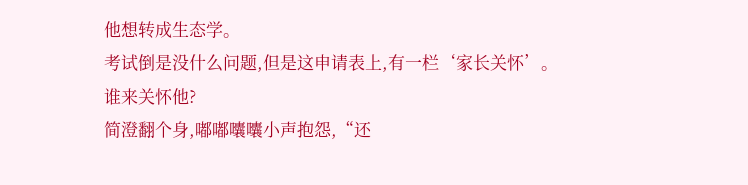他想转成生态学。
考试倒是没什么问题,但是这申请表上,有一栏‘家长关怀’。
谁来关怀他?
简澄翻个身,嘟嘟囔囔小声抱怨,“还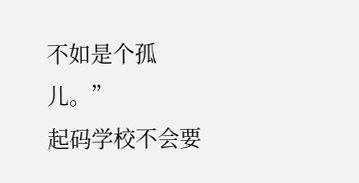不如是个孤儿。”
起码学校不会要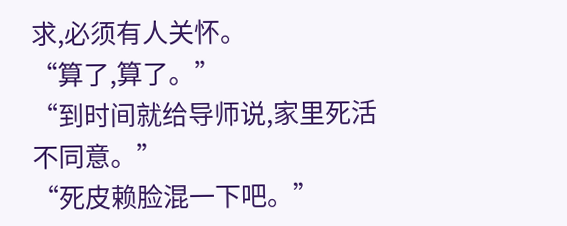求,必须有人关怀。
“算了,算了。”
“到时间就给导师说,家里死活不同意。”
“死皮赖脸混一下吧。”